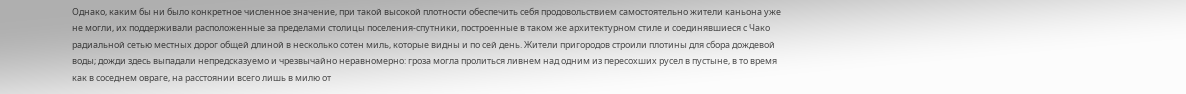Однако, каким бы ни было конкретное численное значение, при такой высокой плотности обеспечить себя продовольствием самостоятельно жители каньона уже не могли, их поддерживали расположенные за пределами столицы поселения-спутники, построенные в таком же архитектурном стиле и соединявшиеся с Чако радиальной сетью местных дорог общей длиной в несколько сотен миль, которые видны и по сей день. Жители пригородов строили плотины для сбора дождевой воды; дожди здесь выпадали непредсказуемо и чрезвычайно неравномерно: гроза могла пролиться ливнем над одним из пересохших русел в пустыне, в то время как в соседнем овраге, на расстоянии всего лишь в милю от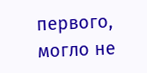первого, могло не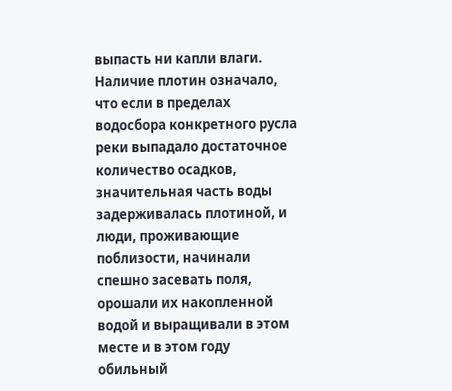выпасть ни капли влаги. Наличие плотин означало, что если в пределах водосбора конкретного русла реки выпадало достаточное количество осадков, значительная часть воды задерживалась плотиной, и люди, проживающие поблизости, начинали спешно засевать поля, орошали их накопленной водой и выращивали в этом месте и в этом году обильный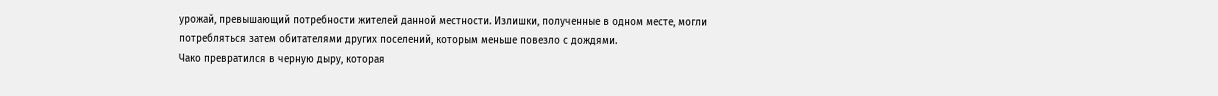урожай, превышающий потребности жителей данной местности. Излишки, полученные в одном месте, могли потребляться затем обитателями других поселений, которым меньше повезло с дождями.
Чако превратился в черную дыру, которая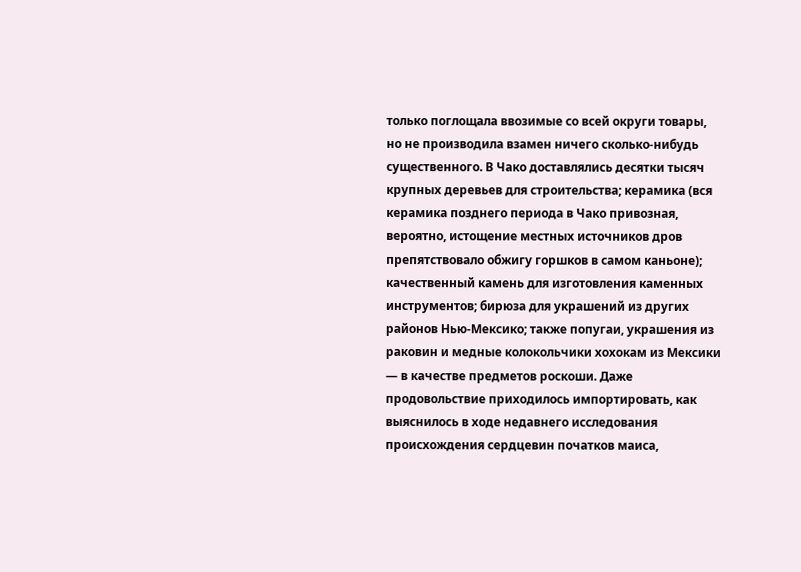только поглощала ввозимые со всей округи товары, но не производила взамен ничего сколько-нибудь существенного. В Чако доставлялись десятки тысяч крупных деревьев для строительства; керамика (вся керамика позднего периода в Чако привозная, вероятно, истощение местных источников дров препятствовало обжигу горшков в самом каньоне); качественный камень для изготовления каменных инструментов; бирюза для украшений из других районов Нью-Мексико; также попугаи, украшения из раковин и медные колокольчики хохокам из Мексики — в качестве предметов роскоши. Даже продовольствие приходилось импортировать, как выяснилось в ходе недавнего исследования происхождения сердцевин початков маиса,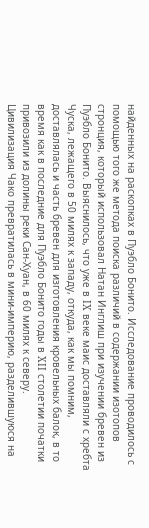найденных на раскопках в Пуэбло Бонито. Исследование проводилось с помощью того же метода поиска различий в содержании изотопов стронция, который использовал Натан Инглиш при изучении бревен из Пуэбло Бонито. Выяснилось, что уже в IX веке маис доставляли с хребта Чуска, лежащего в 50 милях к западу, откуда, как мы помним, доставлялась и часть бревен для изготовления кровельных балок, в то время как в последние для Пуэбло Бонито годы в XII столетии початки привозили из долины реки Сан-Хуан, в 60 милях к северу.
Цивилизация Чако превратилась в мини-империю, разделившуюся на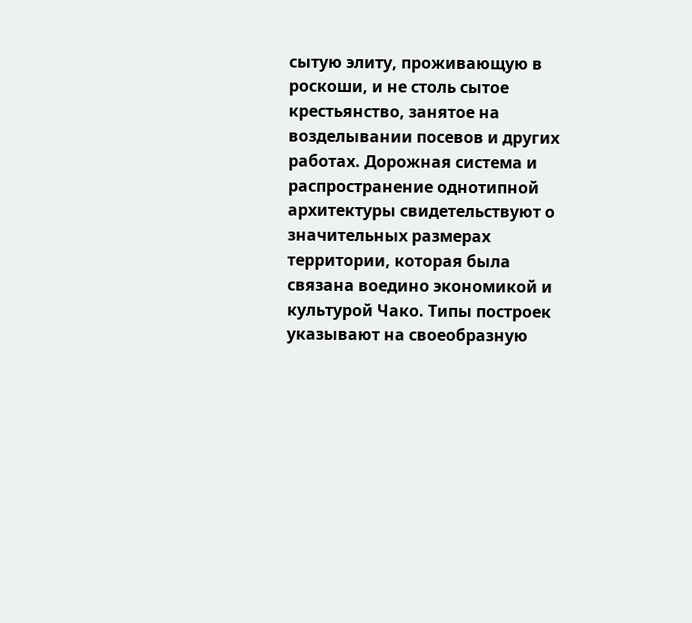сытую элиту, проживающую в роскоши, и не столь сытое крестьянство, занятое на возделывании посевов и других работах. Дорожная система и распространение однотипной архитектуры свидетельствуют о значительных размерах территории, которая была связана воедино экономикой и культурой Чако. Типы построек указывают на своеобразную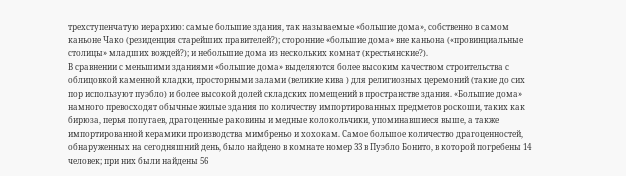трехступенчатую иерархию: самые большие здания, так называемые «большие дома», собственно в самом каньоне Чако (резиденция старейших правителей?); сторонние «большие дома» вне каньона («провинциальные столицы» младших вождей?); и небольшие дома из нескольких комнат (крестьянские?).
В сравнении с меньшими зданиями «большие дома» выделяются более высоким качеством строительства с облицовкой каменной кладки, просторными залами (великие кива ) для религиозных церемоний (такие до сих пор используют пуэбло) и более высокой долей складских помещений в пространстве здания. «Большие дома» намного превосходят обычные жилые здания по количеству импортированных предметов роскоши, таких как бирюза, перья попугаев, драгоценные раковины и медные колокольчики, упоминавшиеся выше, а также импортированной керамики производства мимбреньо и хохокам. Самое большое количество драгоценностей, обнаруженных на сегодняшний день, было найдено в комнате номер 33 в Пуэбло Бонито, в которой погребены 14 человек; при них были найдены 56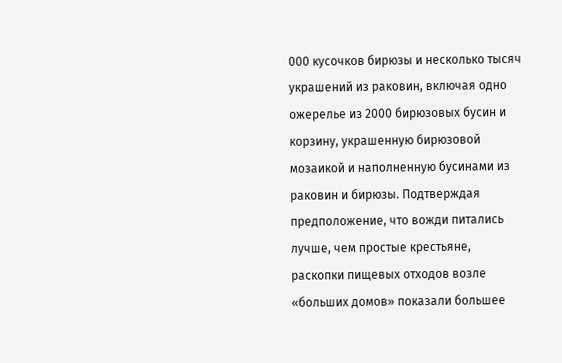000 кусочков бирюзы и несколько тысяч украшений из раковин, включая одно ожерелье из 2000 бирюзовых бусин и корзину, украшенную бирюзовой мозаикой и наполненную бусинами из раковин и бирюзы. Подтверждая предположение, что вожди питались лучше, чем простые крестьяне, раскопки пищевых отходов возле «больших домов» показали большее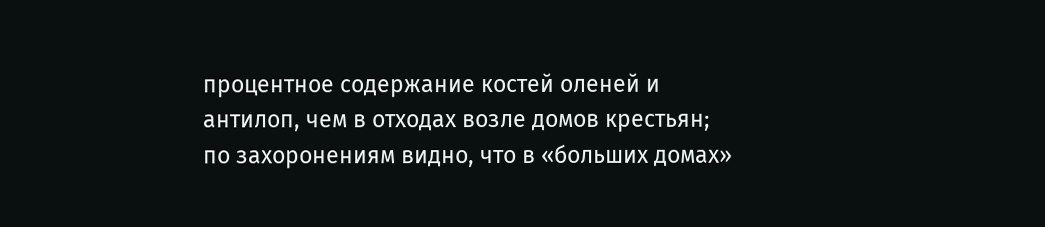процентное содержание костей оленей и антилоп, чем в отходах возле домов крестьян; по захоронениям видно, что в «больших домах»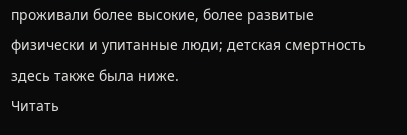проживали более высокие, более развитые физически и упитанные люди; детская смертность здесь также была ниже.
Читать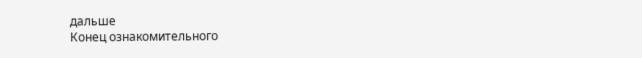дальше
Конец ознакомительного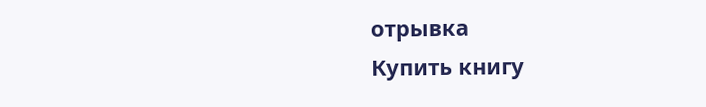отрывка
Купить книгу